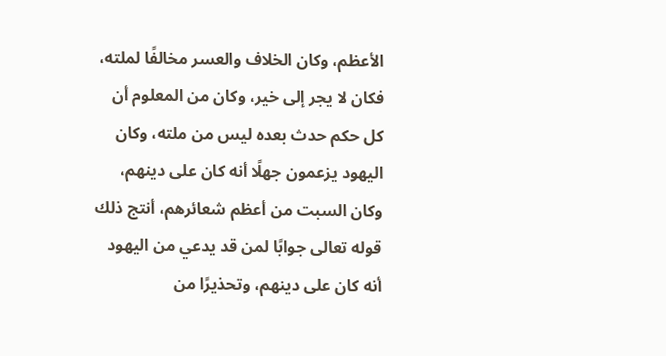الأعظم، وكان الخلاف والعسر مخالفًا لملته، فكان لا يجر إلى خير، وكان من المعلوم أن كل حكم حدث بعده ليس من ملته، وكان اليهود يزعمون جهلًا أنه كان على دينهم، وكان السبت من أعظم شعائرهم، أنتج ذلك قوله تعالى جوابًا لمن قد يدعي من اليهود أنه كان على دينهم، وتحذيرًا من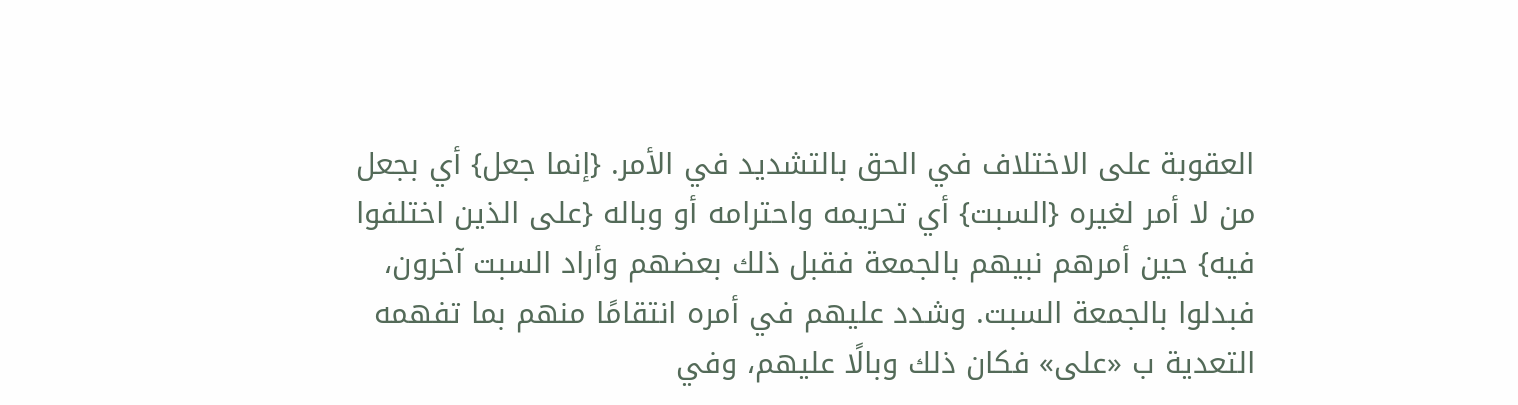العقوبة على الاختلاف في الحق بالتشديد في الأمر. {إنما جعل} أي بجعل من لا أمر لغيره {السبت} أي تحريمه واحترامه أو وباله {على الذين اختلفوا فيه} حين أمرهم نبيهم بالجمعة فقبل ذلك بعضهم وأراد السبت آخرون، فبدلوا بالجمعة السبت. وشدد عليهم في أمره انتقامًا منهم بما تفهمه التعدية ب «على» فكان ذلك وبالًا عليهم، وفي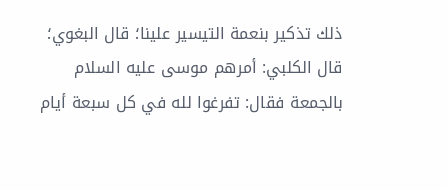ذلك تذكير بنعمة التيسير علينا؛ قال البغوي؛ قال الكلبي: أمرهم موسى عليه السلام بالجمعة فقال: تفرغوا لله في كل سبعة أيام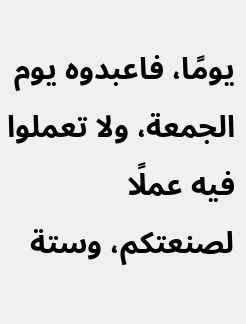يومًا، فاعبدوه يوم الجمعة، ولا تعملوا فيه عملًا لصنعتكم، وستة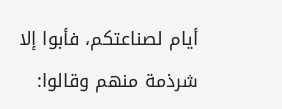أيام لصناعتكم، فأبوا إلا شرذمة منهم وقالوا: